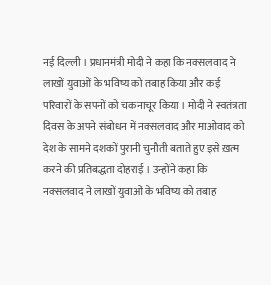नई दिल्ली । प्रधानमंत्री मोदी ने कहा कि नक्सलवाद ने लाखों युवाओं के भविष्य को तबाह किया और कई परिवारों के सपनों को चकनाचूर किया । मोदी ने स्वतंत्रता दिवस के अपने संबोधन में नक्सलवाद और माओवाद को देश के सामने दशकों पुरानी चुनौती बताते हुए इसे ख़त्म करने की प्रतिबद्धता दोहराई । उन्होंने कहा कि नक्सलवाद ने लाखों युवाओं के भविष्य को तबाह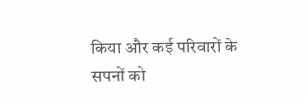किया और कई परिवारों के सपनों को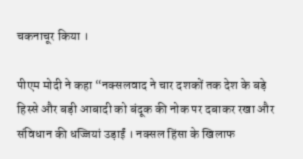चकनाचूर किया ।

पीएम मोदी ने कहा “नक्सलवाद ने चार दशकों तक देश के बड़े हिस्से और बड़ी आबादी को बंदूक की नोक पर दबाकर रखा और संविधान की धज्जियां उड़ाईं । नक्सल हिंसा के खिलाफ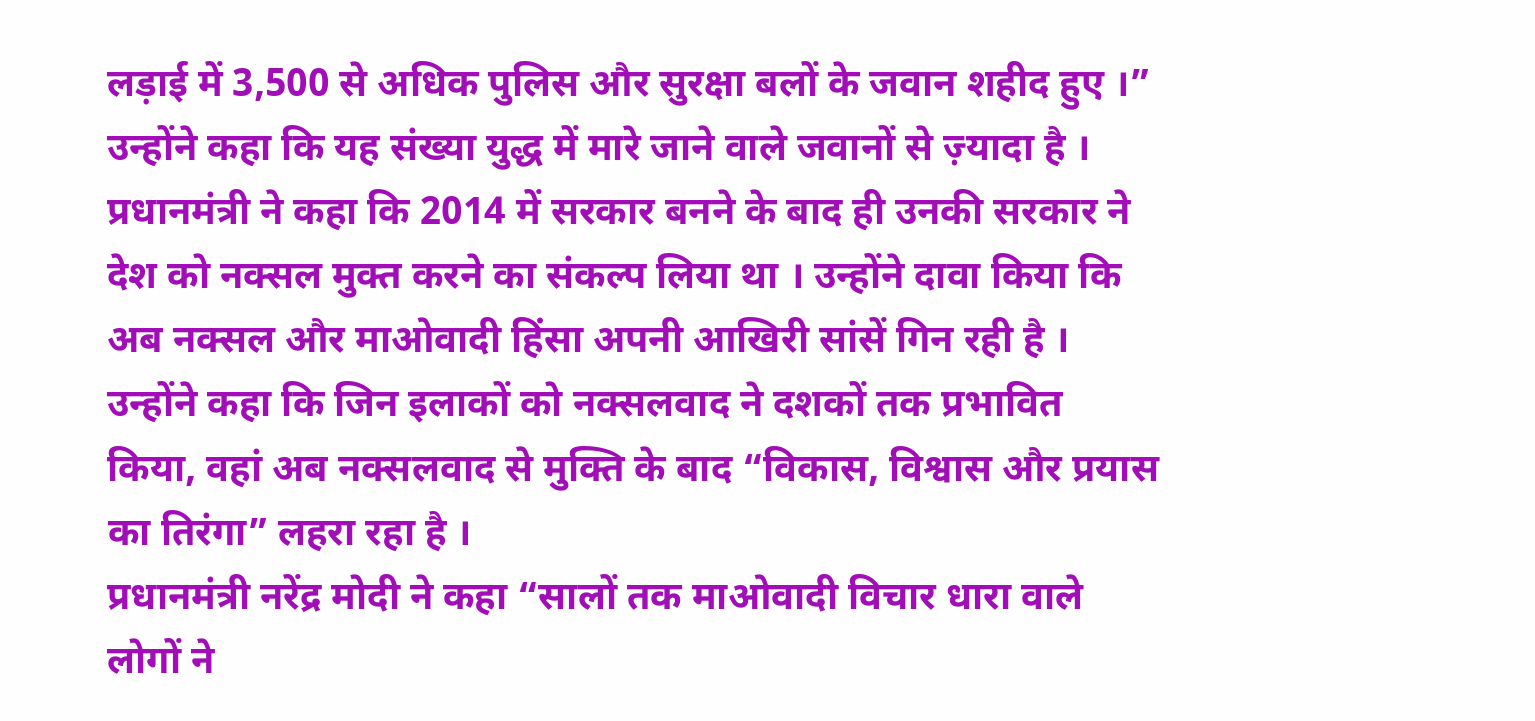लड़ाई में 3,500 से अधिक पुलिस और सुरक्षा बलों के जवान शहीद हुए ।” उन्होंने कहा कि यह संख्या युद्ध में मारे जाने वाले जवानों से ज़्यादा है । प्रधानमंत्री ने कहा कि 2014 में सरकार बनने के बाद ही उनकी सरकार ने देश को नक्सल मुक्त करने का संकल्प लिया था । उन्होंने दावा किया कि अब नक्सल और माओवादी हिंसा अपनी आखिरी सांसें गिन रही है । उन्होंने कहा कि जिन इलाकों को नक्सलवाद ने दशकों तक प्रभावित किया, वहां अब नक्सलवाद से मुक्ति के बाद “विकास, विश्वास और प्रयास का तिरंगा” लहरा रहा है ।
प्रधानमंत्री नरेंद्र मोदी ने कहा “सालों तक माओवादी विचार धारा वाले लोगों ने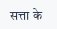सत्ता के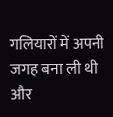गलियारों में अपनी जगह बना ली थी और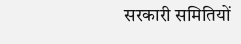सरकारी समितियों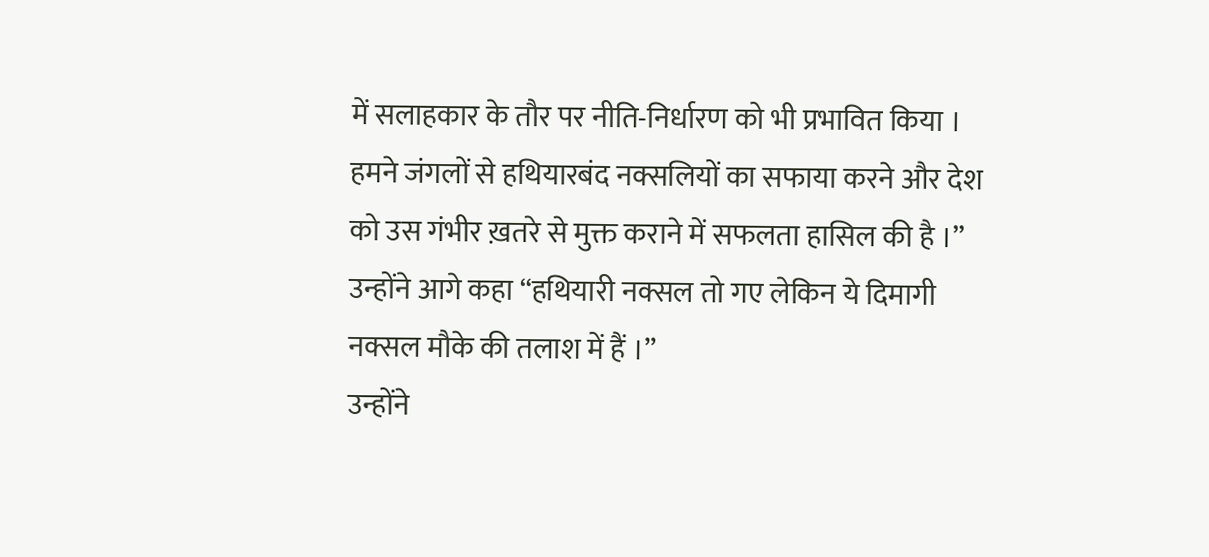में सलाहकार के तौर पर नीति-निर्धारण को भी प्रभावित किया । हमने जंगलों से हथियारबंद नक्सलियों का सफाया करने और देश को उस गंभीर ख़तरे से मुक्त कराने में सफलता हासिल की है ।”
उन्होंने आगे कहा “हथियारी नक्सल तो गए लेकिन ये दिमागी नक्सल मौके की तलाश में हैं ।”
उन्होंने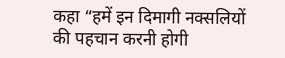कहा “हमें इन दिमागी नक्सलियों की पहचान करनी होगी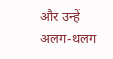और उन्हें अलग-थलग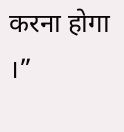करना होगा ।”